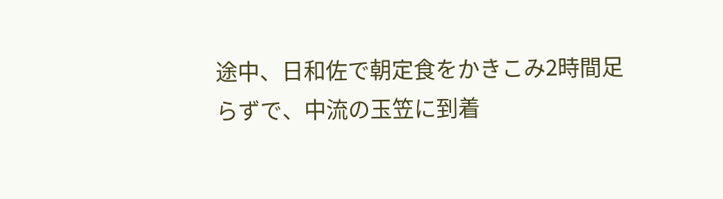途中、日和佐で朝定食をかきこみ2時間足らずで、中流の玉笠に到着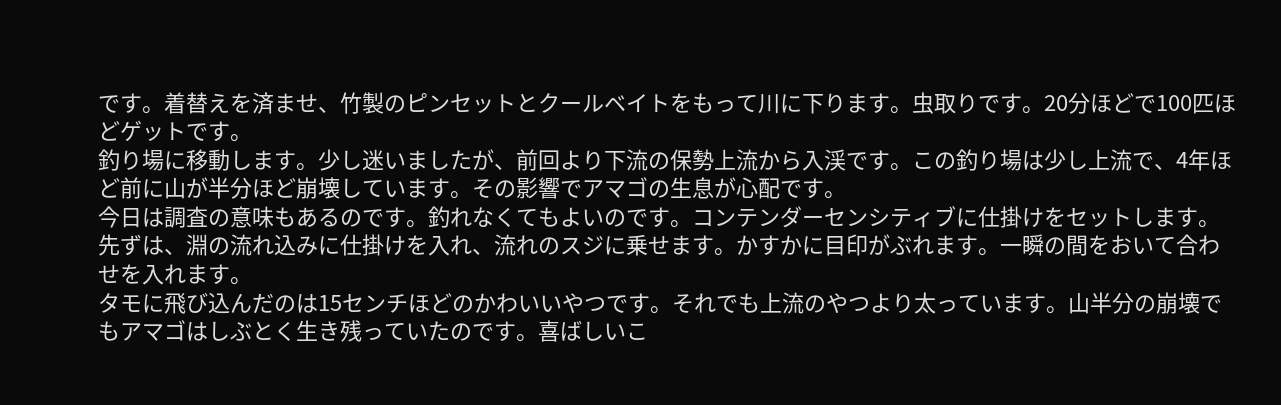です。着替えを済ませ、竹製のピンセットとクールベイトをもって川に下ります。虫取りです。20分ほどで100匹ほどゲットです。
釣り場に移動します。少し迷いましたが、前回より下流の保勢上流から入渓です。この釣り場は少し上流で、4年ほど前に山が半分ほど崩壊しています。その影響でアマゴの生息が心配です。
今日は調査の意味もあるのです。釣れなくてもよいのです。コンテンダーセンシティブに仕掛けをセットします。先ずは、淵の流れ込みに仕掛けを入れ、流れのスジに乗せます。かすかに目印がぶれます。一瞬の間をおいて合わせを入れます。
タモに飛び込んだのは15センチほどのかわいいやつです。それでも上流のやつより太っています。山半分の崩壊でもアマゴはしぶとく生き残っていたのです。喜ばしいこ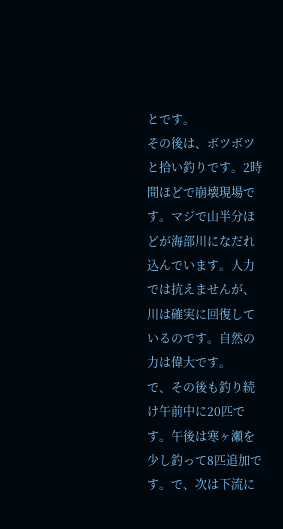とです。
その後は、ボツボツと拾い釣りです。2時間ほどで崩壊現場です。マジで山半分ほどが海部川になだれ込んでいます。人力では抗えませんが、川は確実に回復しているのです。自然の力は偉大です。
で、その後も釣り続け午前中に20匹です。午後は寒ヶ瀬を少し釣って8匹追加です。で、次は下流に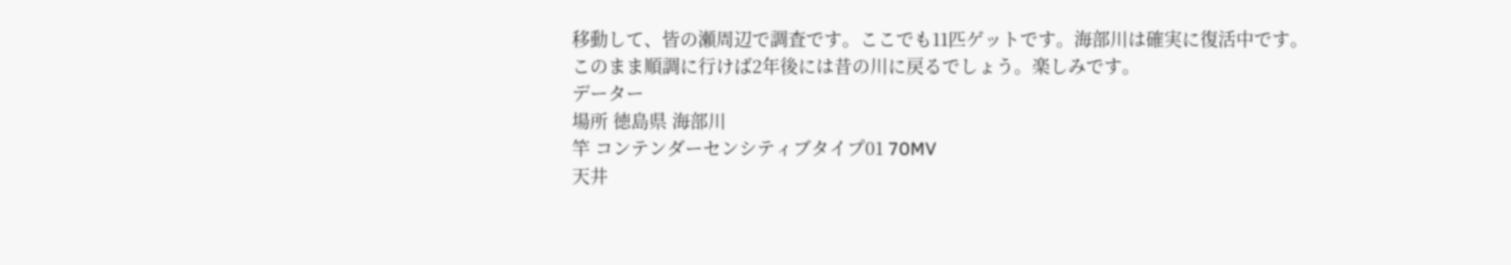移動して、皆の瀬周辺で調査です。ここでも11匹ゲットです。海部川は確実に復活中です。
このまま順調に行けば2年後には昔の川に戻るでしょう。楽しみです。
データー
場所 徳島県 海部川
竿 コンテンダーセンシティブタイプ01 70MV
天井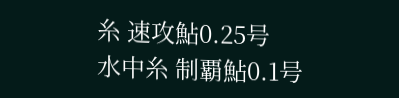糸 速攻鮎0.25号
水中糸 制覇鮎0.1号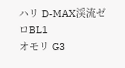ハリ D-MAX渓流ゼロBL1
オモリ G3